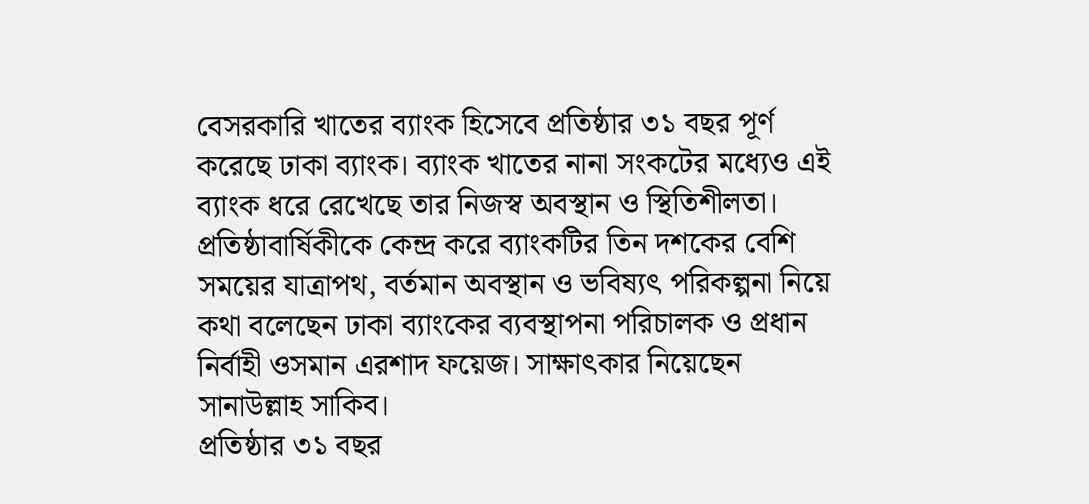বেসরকারি খাতের ব্যাংক হিসেবে প্রতিষ্ঠার ৩১ বছর পূর্ণ করেছে ঢাকা ব্যাংক। ব্যাংক খাতের নানা সংকটের মধ্যেও এই ব্যাংক ধরে রেখেছে তার নিজস্ব অবস্থান ও স্থিতিশীলতা। প্রতিষ্ঠাবার্ষিকীকে কেন্দ্র করে ব্যাংকটির তিন দশকের বেশি সময়ের যাত্রাপথ, বর্তমান অবস্থান ও ভবিষ্যৎ পরিকল্পনা নিয়ে কথা বলেছেন ঢাকা ব্যাংকের ব্যবস্থাপনা পরিচালক ও প্রধান নির্বাহী ওসমান এরশাদ ফয়েজ। সাক্ষাৎকার নিয়েছেন সানাউল্লাহ সাকিব।
প্রতিষ্ঠার ৩১ বছর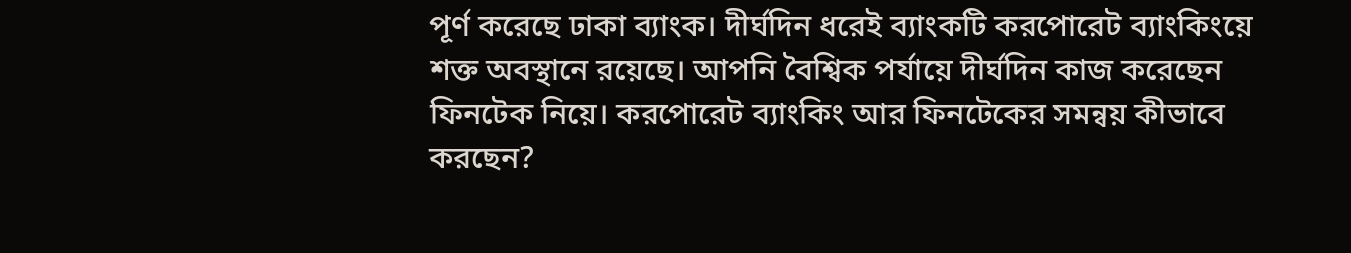পূর্ণ করেছে ঢাকা ব্যাংক। দীর্ঘদিন ধরেই ব্যাংকটি করপোরেট ব্যাংকিংয়ে শক্ত অবস্থানে রয়েছে। আপনি বৈশ্বিক পর্যায়ে দীর্ঘদিন কাজ করেছেন ফিনটেক নিয়ে। করপোরেট ব্যাংকিং আর ফিনটেকের সমন্বয় কীভাবে করছেন?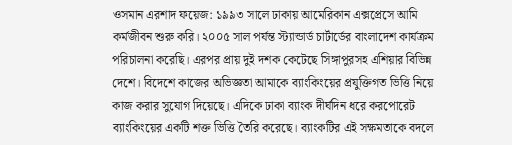ওসমান এরশাদ ফয়েজ: ১৯৯৩ সালে ঢাকায় আমেরিকান এক্সপ্রেসে আমি কর্মজীবন শুরু করি। ২০০৫ সাল পর্যন্ত স্ট্যান্ডার্ড চার্টার্ডের বাংলাদেশ কার্যক্রম পরিচালনা করেছি। এরপর প্রায় দুই দশক কেটেছে সিঙ্গাপুরসহ এশিয়ার বিভিন্ন দেশে। বিদেশে কাজের অভিজ্ঞতা আমাকে ব্যাংকিংয়ের প্রযুক্তিগত ভিত্তি নিয়ে কাজ করার সুযোগ দিয়েছে। এদিকে ঢাকা ব্যাংক দীর্ঘদিন ধরে করপোরেট ব্যাংকিংয়ের একটি শক্ত ভিত্তি তৈরি করেছে। ব্যাংকটির এই সক্ষমতাকে বদলে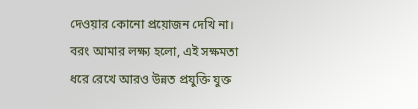দেওয়ার কোনো প্রয়োজন দেখি না। বরং আমার লক্ষ্য হলো, এই সক্ষমতা ধরে রেখে আরও উন্নত প্রযুক্তি যুক্ত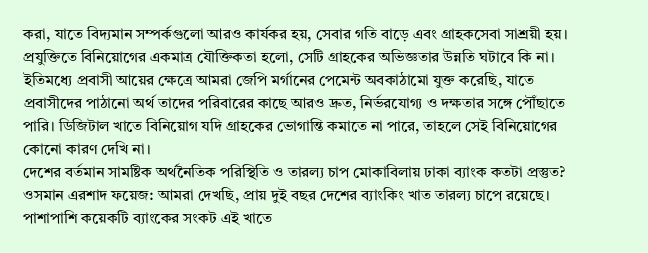করা, যাতে বিদ্যমান সম্পর্কগুলো আরও কার্যকর হয়, সেবার গতি বাড়ে এবং গ্রাহকসেবা সাশ্রয়ী হয়। প্রযুক্তিতে বিনিয়োগের একমাত্র যৌক্তিকতা হলো, সেটি গ্রাহকের অভিজ্ঞতার উন্নতি ঘটাবে কি না। ইতিমধ্যে প্রবাসী আয়ের ক্ষেত্রে আমরা জেপি মর্গানের পেমেন্ট অবকাঠামো যুক্ত করেছি, যাতে প্রবাসীদের পাঠানো অর্থ তাদের পরিবারের কাছে আরও দ্রুত, নির্ভরযোগ্য ও দক্ষতার সঙ্গে পৌঁছাতে পারি। ডিজিটাল খাতে বিনিয়োগ যদি গ্রাহকের ভোগান্তি কমাতে না পারে, তাহলে সেই বিনিয়োগের কোনো কারণ দেখি না।
দেশের বর্তমান সামষ্টিক অর্থনৈতিক পরিস্থিতি ও তারল্য চাপ মোকাবিলায় ঢাকা ব্যাংক কতটা প্রস্তুত?
ওসমান এরশাদ ফয়েজ: আমরা দেখছি, প্রায় দুই বছর দেশের ব্যাংকিং খাত তারল্য চাপে রয়েছে। পাশাপাশি কয়েকটি ব্যাংকের সংকট এই খাতে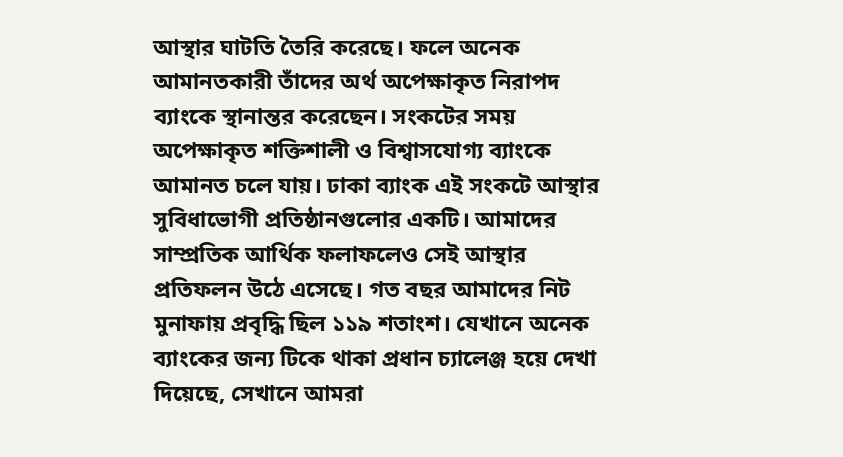আস্থার ঘাটতি তৈরি করেছে। ফলে অনেক আমানতকারী তাঁদের অর্থ অপেক্ষাকৃত নিরাপদ ব্যাংকে স্থানান্তর করেছেন। সংকটের সময় অপেক্ষাকৃত শক্তিশালী ও বিশ্বাসযোগ্য ব্যাংকে আমানত চলে যায়। ঢাকা ব্যাংক এই সংকটে আস্থার সুবিধাভোগী প্রতিষ্ঠানগুলোর একটি। আমাদের সাম্প্রতিক আর্থিক ফলাফলেও সেই আস্থার প্রতিফলন উঠে এসেছে। গত বছর আমাদের নিট মুনাফায় প্রবৃদ্ধি ছিল ১১৯ শতাংশ। যেখানে অনেক ব্যাংকের জন্য টিকে থাকা প্রধান চ্যালেঞ্জ হয়ে দেখা দিয়েছে, সেখানে আমরা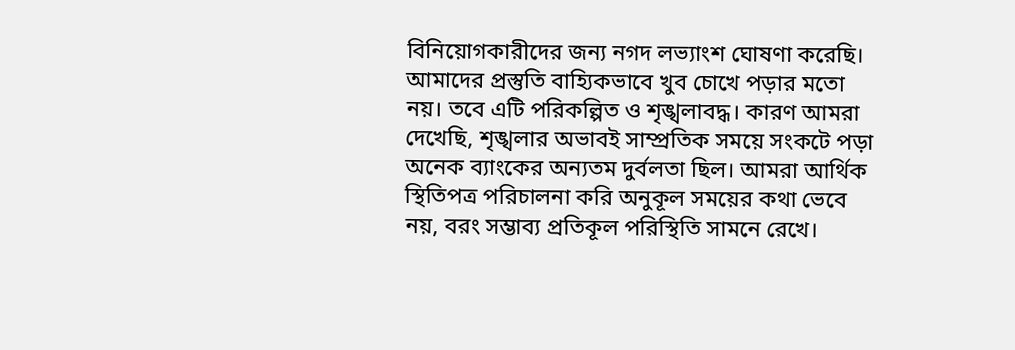বিনিয়োগকারীদের জন্য নগদ লভ্যাংশ ঘোষণা করেছি। আমাদের প্রস্তুতি বাহ্যিকভাবে খুব চোখে পড়ার মতো নয়। তবে এটি পরিকল্পিত ও শৃঙ্খলাবদ্ধ। কারণ আমরা দেখেছি, শৃঙ্খলার অভাবই সাম্প্রতিক সময়ে সংকটে পড়া অনেক ব্যাংকের অন্যতম দুর্বলতা ছিল। আমরা আর্থিক স্থিতিপত্র পরিচালনা করি অনুকূল সময়ের কথা ভেবে নয়, বরং সম্ভাব্য প্রতিকূল পরিস্থিতি সামনে রেখে।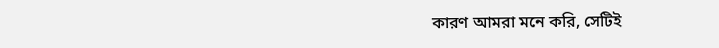কারণ আমরা মনে করি, সেটিই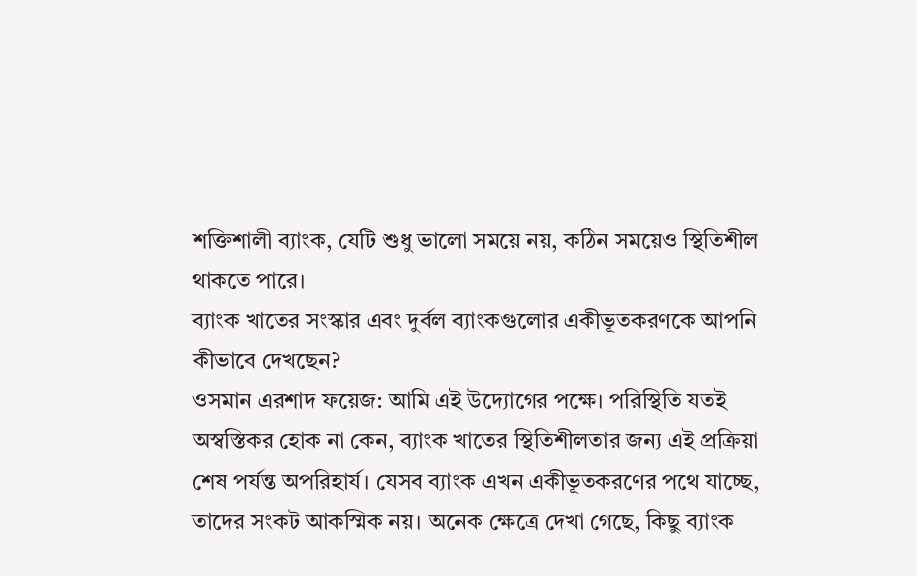শক্তিশালী ব্যাংক, যেটি শুধু ভালো সময়ে নয়, কঠিন সময়েও স্থিতিশীল থাকতে পারে।
ব্যাংক খাতের সংস্কার এবং দুর্বল ব্যাংকগুলোর একীভূতকরণকে আপনি কীভাবে দেখছেন?
ওসমান এরশাদ ফয়েজ: আমি এই উদ্যোগের পক্ষে। পরিস্থিতি যতই অস্বস্তিকর হোক না কেন, ব্যাংক খাতের স্থিতিশীলতার জন্য এই প্রক্রিয়া শেষ পর্যন্ত অপরিহার্য। যেসব ব্যাংক এখন একীভূতকরণের পথে যাচ্ছে, তাদের সংকট আকস্মিক নয়। অনেক ক্ষেত্রে দেখা গেছে, কিছু ব্যাংক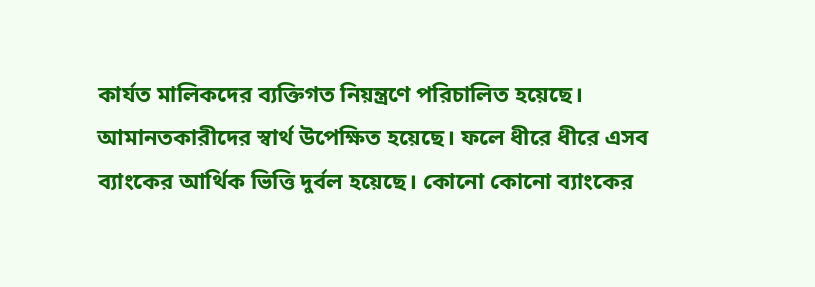কার্যত মালিকদের ব্যক্তিগত নিয়ন্ত্রণে পরিচালিত হয়েছে। আমানতকারীদের স্বার্থ উপেক্ষিত হয়েছে। ফলে ধীরে ধীরে এসব ব্যাংকের আর্থিক ভিত্তি দুর্বল হয়েছে। কোনো কোনো ব্যাংকের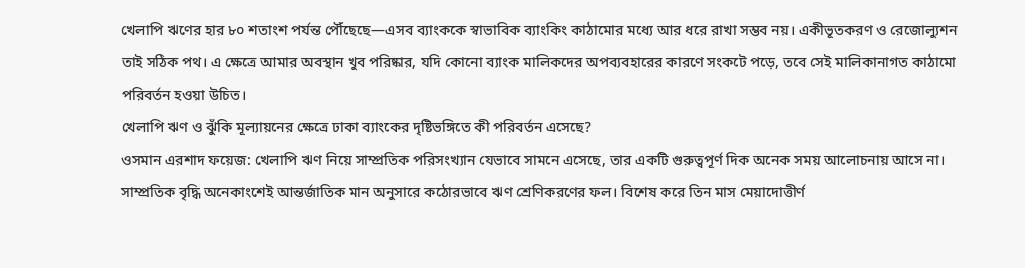খেলাপি ঋণের হার ৮০ শতাংশ পর্যন্ত পৌঁছেছে—এসব ব্যাংককে স্বাভাবিক ব্যাংকিং কাঠামোর মধ্যে আর ধরে রাখা সম্ভব নয়। একীভূতকরণ ও রেজোল্যুশন তাই সঠিক পথ। এ ক্ষেত্রে আমার অবস্থান খুব পরিষ্কার, যদি কোনো ব্যাংক মালিকদের অপব্যবহারের কারণে সংকটে পড়ে, তবে সেই মালিকানাগত কাঠামো পরিবর্তন হওয়া উচিত।
খেলাপি ঋণ ও ঝুঁকি মূল্যায়নের ক্ষেত্রে ঢাকা ব্যাংকের দৃষ্টিভঙ্গিতে কী পরিবর্তন এসেছে?
ওসমান এরশাদ ফয়েজ: খেলাপি ঋণ নিয়ে সাম্প্রতিক পরিসংখ্যান যেভাবে সামনে এসেছে, তার একটি গুরুত্বপূর্ণ দিক অনেক সময় আলোচনায় আসে না। সাম্প্রতিক বৃদ্ধি অনেকাংশেই আন্তর্জাতিক মান অনুসারে কঠোরভাবে ঋণ শ্রেণিকরণের ফল। বিশেষ করে তিন মাস মেয়াদোত্তীর্ণ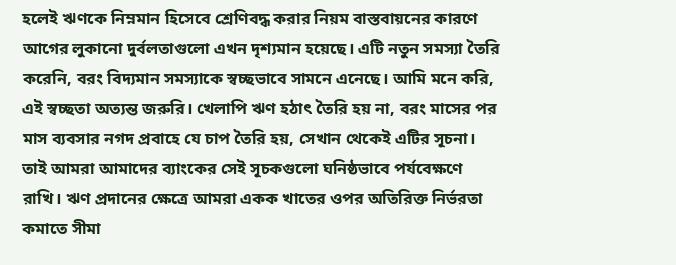হলেই ঋণকে নিম্নমান হিসেবে শ্রেণিবদ্ধ করার নিয়ম বাস্তবায়নের কারণে আগের লুকানো দুর্বলতাগুলো এখন দৃশ্যমান হয়েছে। এটি নতুন সমস্যা তৈরি করেনি, বরং বিদ্যমান সমস্যাকে স্বচ্ছভাবে সামনে এনেছে। আমি মনে করি, এই স্বচ্ছতা অত্যন্ত জরুরি। খেলাপি ঋণ হঠাৎ তৈরি হয় না, বরং মাসের পর মাস ব্যবসার নগদ প্রবাহে যে চাপ তৈরি হয়, সেখান থেকেই এটির সূচনা। তাই আমরা আমাদের ব্যাংকের সেই সূচকগুলো ঘনিষ্ঠভাবে পর্যবেক্ষণে রাখি। ঋণ প্রদানের ক্ষেত্রে আমরা একক খাতের ওপর অতিরিক্ত নির্ভরতা কমাতে সীমা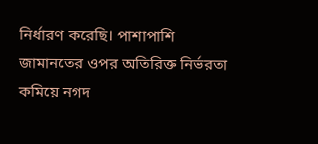নির্ধারণ করেছি। পাশাপাশি জামানতের ওপর অতিরিক্ত নির্ভরতা কমিয়ে নগদ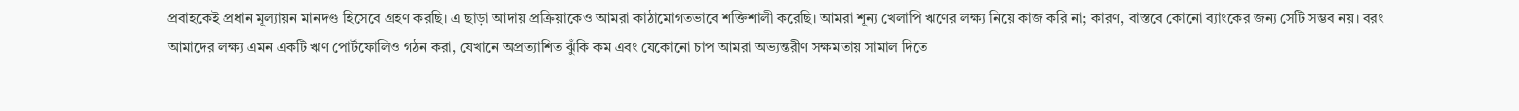প্রবাহকেই প্রধান মূল্যায়ন মানদণ্ড হিসেবে গ্রহণ করছি। এ ছাড়া আদায় প্রক্রিয়াকেও আমরা কাঠামোগতভাবে শক্তিশালী করেছি। আমরা শূন্য খেলাপি ঋণের লক্ষ্য নিয়ে কাজ করি না; কারণ, বাস্তবে কোনো ব্যাংকের জন্য সেটি সম্ভব নয়। বরং আমাদের লক্ষ্য এমন একটি ঋণ পোর্টফোলিও গঠন করা, যেখানে অপ্রত্যাশিত ঝুঁকি কম এবং যেকোনো চাপ আমরা অভ্যন্তরীণ সক্ষমতায় সামাল দিতে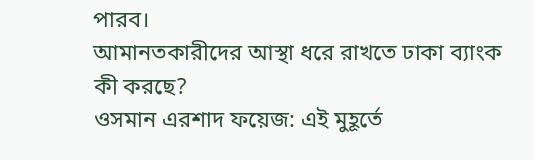পারব।
আমানতকারীদের আস্থা ধরে রাখতে ঢাকা ব্যাংক কী করছে?
ওসমান এরশাদ ফয়েজ: এই মুহূর্তে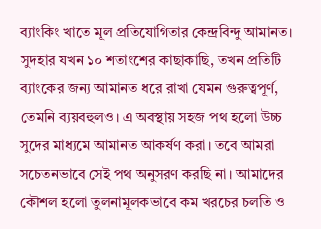ব্যাংকিং খাতে মূল প্রতিযোগিতার কেন্দ্রবিন্দু আমানত। সুদহার যখন ১০ শতাংশের কাছাকাছি, তখন প্রতিটি ব্যাংকের জন্য আমানত ধরে রাখা যেমন গুরুত্বপূর্ণ, তেমনি ব্যয়বহুলও। এ অবস্থায় সহজ পথ হলো উচ্চ সুদের মাধ্যমে আমানত আকর্ষণ করা। তবে আমরা সচেতনভাবে সেই পথ অনুসরণ করছি না। আমাদের কৌশল হলো তুলনামূলকভাবে কম খরচের চলতি ও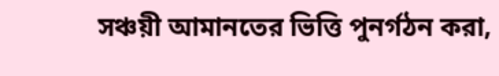সঞ্চয়ী আমানতের ভিত্তি পুনর্গঠন করা,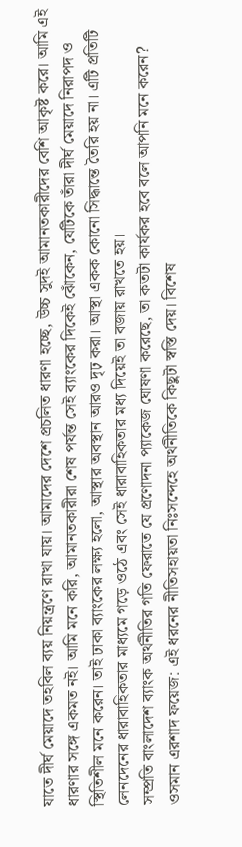যাতে দীর্ঘ মেয়াদে তহবিল ব্যয় নিয়ন্ত্রণে রাখা যায়। আমাদের দেশে প্রচলিত ধারণা হচ্ছে, উচ্চ সুদই আমানতকারীদের বেশি আকৃষ্ট করে। আমি এই ধারণার সঙ্গে একমত নই। আমি মনে করি, আমানতকারীরা শেষ পর্যন্ত সেই ব্যাংকের দিকেই ঝোঁকেন, যেটিকে তাঁরা দীর্ঘ মেয়াদে নিরাপদ ও স্থিতিশীল মনে করেন। তাই ঢাকা ব্যাংকের লক্ষ্য হলো, আস্থার অবস্থান আরও দৃঢ় করা। আস্থা একক কোনো সিদ্ধান্তে তৈরি হয় না। এটি প্রতিটি লেনদেনের ধারাবাহিকতার মাধ্যমে গড়ে ওঠে এবং সেই ধারাবাহিকতার মধ্য দিয়েই তা বজায় রাখতে হয়।
সম্প্রতি বাংলাদেশ ব্যাংক অর্থনীতির গতি ফেরাতে যে প্রণোদনা প্যাকেজ ঘোষণা করেছে, তা কতটা কার্যকর হবে বলে আপনি মনে করেন?
ওসমান এরশাদ ফয়েজ: এই ধরনের নীতিসহায়তা নিঃসন্দেহে অর্থনীতিকে কিছুটা স্বস্তি দেয়। বিশেষ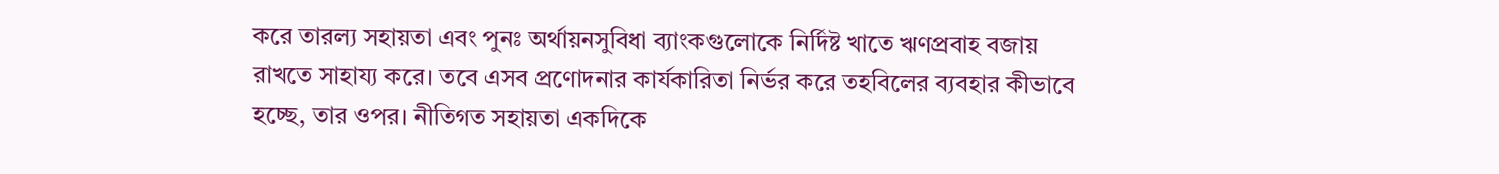করে তারল্য সহায়তা এবং পুনঃ অর্থায়নসুবিধা ব্যাংকগুলোকে নির্দিষ্ট খাতে ঋণপ্রবাহ বজায় রাখতে সাহায্য করে। তবে এসব প্রণোদনার কার্যকারিতা নির্ভর করে তহবিলের ব্যবহার কীভাবে হচ্ছে, তার ওপর। নীতিগত সহায়তা একদিকে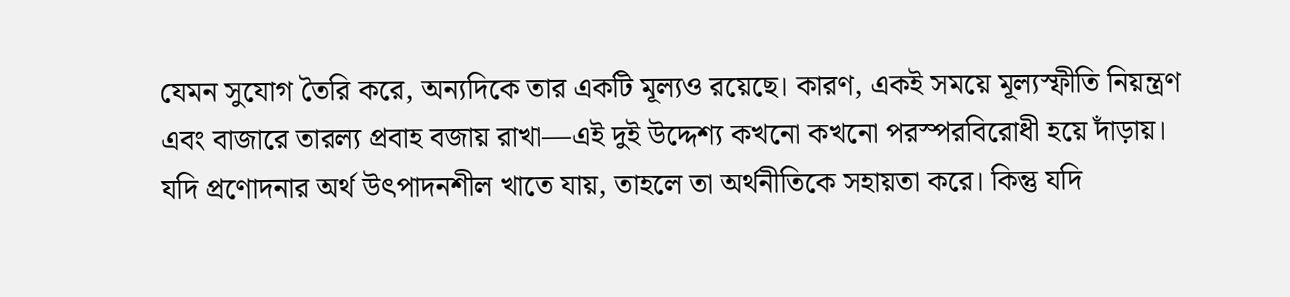যেমন সুযোগ তৈরি করে, অন্যদিকে তার একটি মূল্যও রয়েছে। কারণ, একই সময়ে মূল্যস্ফীতি নিয়ন্ত্রণ এবং বাজারে তারল্য প্রবাহ বজায় রাখা—এই দুই উদ্দেশ্য কখনো কখনো পরস্পরবিরোধী হয়ে দাঁড়ায়। যদি প্রণোদনার অর্থ উৎপাদনশীল খাতে যায়, তাহলে তা অর্থনীতিকে সহায়তা করে। কিন্তু যদি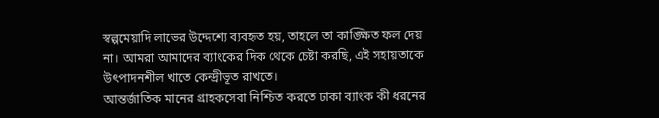স্বল্পমেয়াদি লাভের উদ্দেশ্যে ব্যবহৃত হয়, তাহলে তা কাঙ্ক্ষিত ফল দেয় না। আমরা আমাদের ব্যাংকের দিক থেকে চেষ্টা করছি, এই সহায়তাকে উৎপাদনশীল খাতে কেন্দ্রীভূত রাখতে।
আন্তর্জাতিক মানের গ্রাহকসেবা নিশ্চিত করতে ঢাকা ব্যাংক কী ধরনের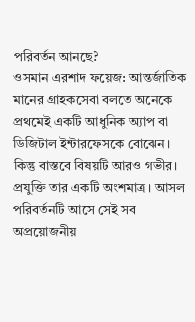পরিবর্তন আনছে?
ওসমান এরশাদ ফয়েজ: আন্তর্জাতিক মানের গ্রাহকসেবা বলতে অনেকে প্রথমেই একটি আধুনিক অ্যাপ বা ডিজিটাল ইন্টারফেসকে বোঝেন। কিন্তু বাস্তবে বিষয়টি আরও গভীর। প্রযুক্তি তার একটি অংশমাত্র। আসল পরিবর্তনটি আসে সেই সব অপ্রয়োজনীয়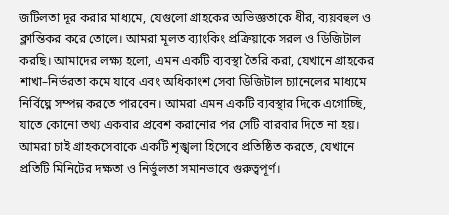জটিলতা দূর করার মাধ্যমে, যেগুলো গ্রাহকের অভিজ্ঞতাকে ধীর, ব্যয়বহুল ও ক্লান্তিকর করে তোলে। আমরা মূলত ব্যাংকিং প্রক্রিয়াকে সরল ও ডিজিটাল করছি। আমাদের লক্ষ্য হলো, এমন একটি ব্যবস্থা তৈরি করা, যেখানে গ্রাহকের শাখা–নির্ভরতা কমে যাবে এবং অধিকাংশ সেবা ডিজিটাল চ্যানেলের মাধ্যমে নির্বিঘ্নে সম্পন্ন করতে পারবেন। আমরা এমন একটি ব্যবস্থার দিকে এগোচ্ছি, যাতে কোনো তথ্য একবার প্রবেশ করানোর পর সেটি বারবার দিতে না হয়। আমরা চাই গ্রাহকসেবাকে একটি শৃঙ্খলা হিসেবে প্রতিষ্ঠিত করতে, যেখানে প্রতিটি মিনিটের দক্ষতা ও নির্ভুলতা সমানভাবে গুরুত্বপূর্ণ।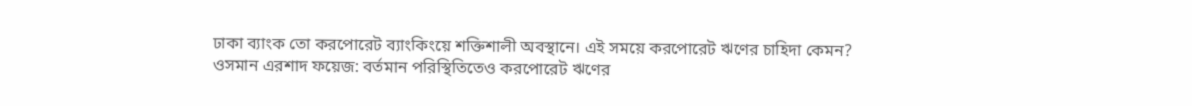ঢাকা ব্যাংক তো করপোরেট ব্যাংকিংয়ে শক্তিশালী অবস্থানে। এই সময়ে করপোরেট ঋণের চাহিদা কেমন?
ওসমান এরশাদ ফয়েজ: বর্তমান পরিস্থিতিতেও করপোরেট ঋণের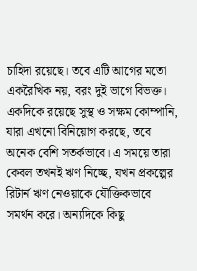চাহিদা রয়েছে। তবে এটি আগের মতো একরৈখিক নয়, বরং দুই ভাগে বিভক্ত। একদিকে রয়েছে সুস্থ ও সক্ষম কোম্পানি, যারা এখনো বিনিয়োগ করছে, তবে অনেক বেশি সতর্কভাবে। এ সময়ে তারা কেবল তখনই ঋণ নিচ্ছে, যখন প্রকল্পের রিটার্ন ঋণ নেওয়াকে যৌক্তিকভাবে সমর্থন করে। অন্যদিকে কিছু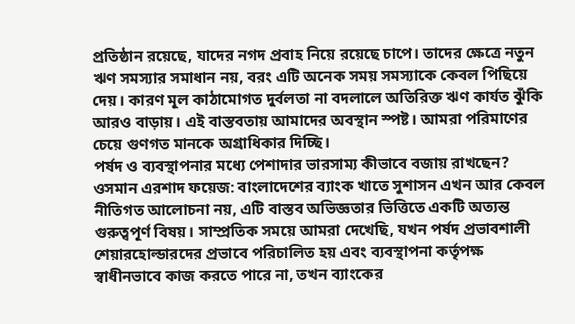প্রতিষ্ঠান রয়েছে, যাদের নগদ প্রবাহ নিয়ে রয়েছে চাপে। তাদের ক্ষেত্রে নতুন ঋণ সমস্যার সমাধান নয়, বরং এটি অনেক সময় সমস্যাকে কেবল পিছিয়ে দেয়। কারণ মূল কাঠামোগত দুর্বলতা না বদলালে অতিরিক্ত ঋণ কার্যত ঝুঁকি আরও বাড়ায়। এই বাস্তবতায় আমাদের অবস্থান স্পষ্ট। আমরা পরিমাণের চেয়ে গুণগত মানকে অগ্রাধিকার দিচ্ছি।
পর্ষদ ও ব্যবস্থাপনার মধ্যে পেশাদার ভারসাম্য কীভাবে বজায় রাখছেন?
ওসমান এরশাদ ফয়েজ: বাংলাদেশের ব্যাংক খাতে সুশাসন এখন আর কেবল নীতিগত আলোচনা নয়, এটি বাস্তব অভিজ্ঞতার ভিত্তিতে একটি অত্যন্ত গুরুত্বপূর্ণ বিষয়। সাম্প্রতিক সময়ে আমরা দেখেছি, যখন পর্ষদ প্রভাবশালী শেয়ারহোল্ডারদের প্রভাবে পরিচালিত হয় এবং ব্যবস্থাপনা কর্তৃপক্ষ স্বাধীনভাবে কাজ করতে পারে না, তখন ব্যাংকের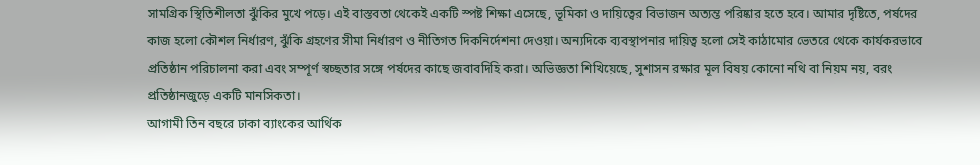সামগ্রিক স্থিতিশীলতা ঝুঁকির মুখে পড়ে। এই বাস্তবতা থেকেই একটি স্পষ্ট শিক্ষা এসেছে, ভূমিকা ও দায়িত্বের বিভাজন অত্যন্ত পরিষ্কার হতে হবে। আমার দৃষ্টিতে, পর্ষদের কাজ হলো কৌশল নির্ধারণ, ঝুঁকি গ্রহণের সীমা নির্ধারণ ও নীতিগত দিকনির্দেশনা দেওয়া। অন্যদিকে ব্যবস্থাপনার দায়িত্ব হলো সেই কাঠামোর ভেতরে থেকে কার্যকরভাবে প্রতিষ্ঠান পরিচালনা করা এবং সম্পূর্ণ স্বচ্ছতার সঙ্গে পর্ষদের কাছে জবাবদিহি করা। অভিজ্ঞতা শিখিয়েছে, সুশাসন রক্ষার মূল বিষয় কোনো নথি বা নিয়ম নয়, বরং প্রতিষ্ঠানজুড়ে একটি মানসিকতা।
আগামী তিন বছরে ঢাকা ব্যাংকের আর্থিক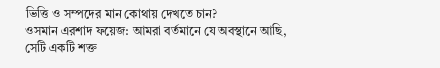ভিত্তি ও সম্পদের মান কোথায় দেখতে চান?
ওসমান এরশাদ ফয়েজ: আমরা বর্তমানে যে অবস্থানে আছি, সেটি একটি শক্ত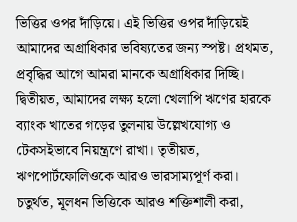ভিত্তির ওপর দাঁড়িয়ে। এই ভিত্তির ওপর দাঁড়িয়েই আমাদের অগ্রাধিকার ভবিষ্যতের জন্য স্পষ্ট। প্রথমত, প্রবৃদ্ধির আগে আমরা মানকে অগ্রাধিকার দিচ্ছি। দ্বিতীয়ত, আমাদের লক্ষ্য হলো খেলাপি ঋণের হারকে ব্যাংক খাতের গড়ের তুলনায় উল্লেখযোগ্য ও টেকসইভাবে নিয়ন্ত্রণে রাখা। তৃতীয়ত, ঋণপোর্টফোলিওকে আরও ভারসাম্যপূর্ণ করা। চতুর্থত, মূলধন ভিত্তিকে আরও শক্তিশালী করা,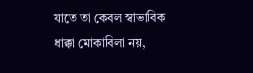যাতে তা কেবল স্বাভাবিক ধাক্কা মোকাবিলা নয়,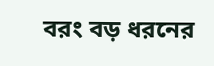বরং বড় ধরনের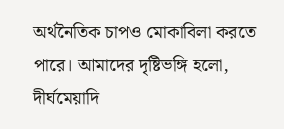অর্থনৈতিক চাপও মোকাবিলা করতে পারে। আমাদের দৃষ্টিভঙ্গি হলো, দীর্ঘমেয়াদি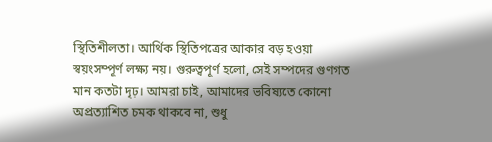স্থিতিশীলতা। আর্থিক স্থিতিপত্রের আকার বড় হওয়া স্বয়ংসম্পূর্ণ লক্ষ্য নয়। গুরুত্বপূর্ণ হলো, সেই সম্পদের গুণগত মান কতটা দৃঢ়। আমরা চাই, আমাদের ভবিষ্যতে কোনো অপ্রত্যাশিত চমক থাকবে না, শুধু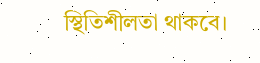স্থিতিশীলতা থাকবে।